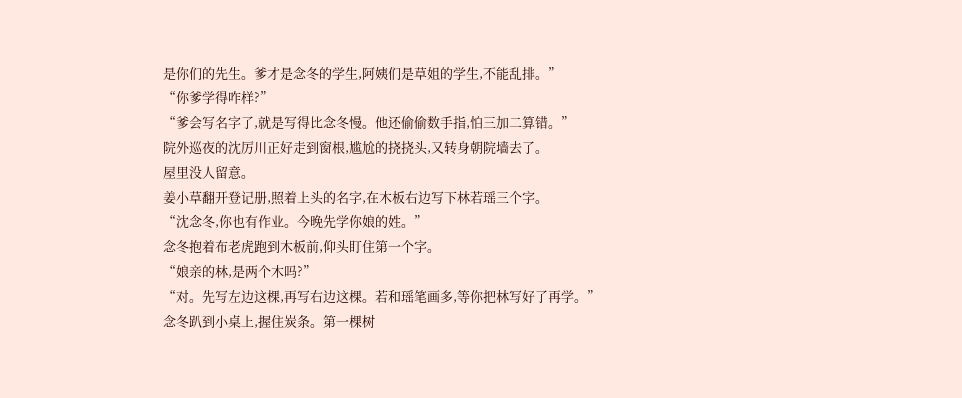是你们的先生。爹才是念冬的学生,阿姨们是草姐的学生,不能乱排。”
“你爹学得咋样?”
“爹会写名字了,就是写得比念冬慢。他还偷偷数手指,怕三加二算错。”
院外巡夜的沈厉川正好走到窗根,尴尬的挠挠头,又转身朝院墙去了。
屋里没人留意。
姜小草翻开登记册,照着上头的名字,在木板右边写下林若瑶三个字。
“沈念冬,你也有作业。今晚先学你娘的姓。”
念冬抱着布老虎跑到木板前,仰头盯住第一个字。
“娘亲的林,是两个木吗?”
“对。先写左边这棵,再写右边这棵。若和瑶笔画多,等你把林写好了再学。”
念冬趴到小桌上,握住炭条。第一棵树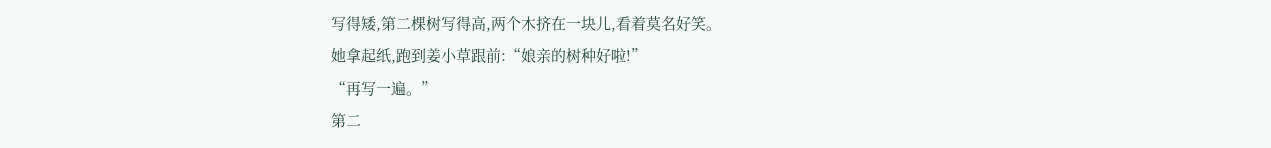写得矮,第二棵树写得高,两个木挤在一块儿,看着莫名好笑。
她拿起纸,跑到姜小草跟前:“娘亲的树种好啦!”
“再写一遍。”
第二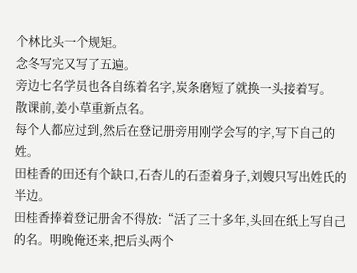个林比头一个规矩。
念冬写完又写了五遍。
旁边七名学员也各自练着名字,炭条磨短了就换一头接着写。
散课前,姜小草重新点名。
每个人都应过到,然后在登记册旁用刚学会写的字,写下自己的姓。
田桂香的田还有个缺口,石杏儿的石歪着身子,刘嫂只写出姓氏的半边。
田桂香捧着登记册舍不得放:“活了三十多年,头回在纸上写自己的名。明晚俺还来,把后头两个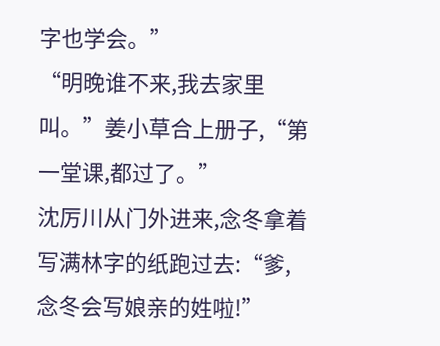字也学会。”
“明晚谁不来,我去家里叫。”姜小草合上册子,“第一堂课,都过了。”
沈厉川从门外进来,念冬拿着写满林字的纸跑过去:“爹,念冬会写娘亲的姓啦!”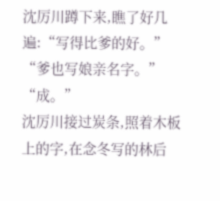沈厉川蹲下来,瞧了好几遍:“写得比爹的好。”
“爹也写娘亲名字。”
“成。”
沈厉川接过炭条,照着木板上的字,在念冬写的林后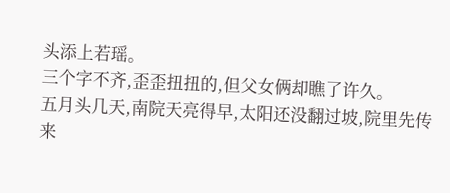头添上若瑶。
三个字不齐,歪歪扭扭的,但父女俩却瞧了许久。
五月头几天,南院天亮得早,太阳还没翻过坡,院里先传来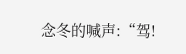念冬的喊声:“驾!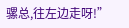骡总,往左边走呀!”